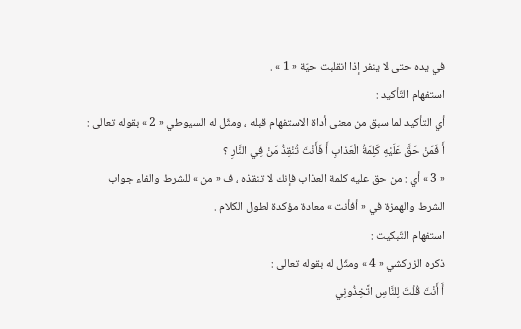في يده حتى لا ينفر إذا انقلبت حيّة « 1 » .
استفهام التّأكيد :
أي التأكيد لما سبق من معنى أداة الاستفهام قبله ، ومثّل له السيوطي « 2 » بقوله تعالى :
أَ فَمَنْ حَقَّ عَلَيْهِ كَلِمَةُ الْعَذابِ أَ فَأَنْتَ تُنْقِذُ مَنْ فِي النَّارِ ؟
« 3 » أي : من حق عليه كلمة العذاب فإنك لا تنقذه ، ف « من » للشرط والفاء جواب الشرط والهمزة في « أفأنت » معادة مؤكدة لطول الكلام .
استفهام التّبكيت :
ذكره الزركشي « 4 » ومثّل له بقوله تعالى :
أَ أَنْتَ قُلْتَ لِلنَّاسِ اتَّخِذُونِي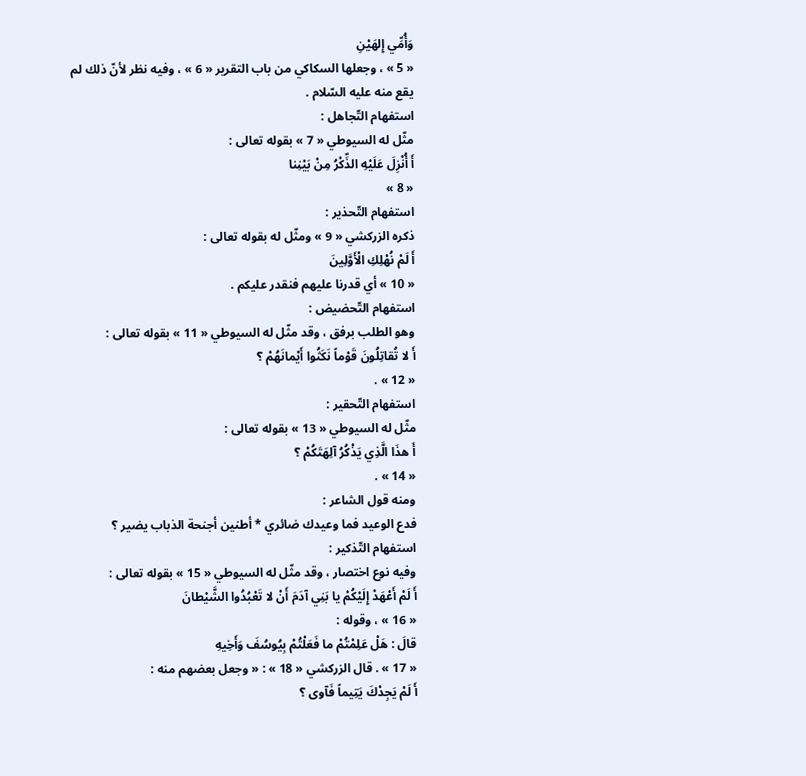وَأُمِّي إِلهَيْنِ
« 5 » ، وجعلها السكاكي من باب التقرير « 6 » ، وفيه نظر لأنّ ذلك لم يقع منه عليه السّلام .
استفهام التّجاهل :
مثّل له السيوطي « 7 » بقوله تعالى :
أَ أُنْزِلَ عَلَيْهِ الذِّكْرُ مِنْ بَيْنِنا
« 8 »
استفهام التّحذير :
ذكره الزركشي « 9 » ومثّل له بقوله تعالى :
أَ لَمْ نُهْلِكِ الْأَوَّلِينَ
« 10 » أي قدرنا عليهم فنقدر عليكم .
استفهام التّحضيض :
وهو الطلب برفق ، وقد مثّل له السيوطي « 11 » بقوله تعالى :
أَ لا تُقاتِلُونَ قَوْماً نَكَثُوا أَيْمانَهُمْ ؟
« 12 » .
استفهام التّحقير :
مثّل له السيوطي « 13 » بقوله تعالى :
أَ هذَا الَّذِي يَذْكُرُ آلِهَتَكُمْ ؟
« 14 » .
ومنه قول الشاعر :
فدع الوعيد فما وعيدك ضائري * أطنين أجنحة الذباب يضير ؟
استفهام التّذكير :
وفيه نوع اختصار ، وقد مثّل له السيوطي « 15 » بقوله تعالى :
أَ لَمْ أَعْهَدْ إِلَيْكُمْ يا بَنِي آدَمَ أَنْ لا تَعْبُدُوا الشَّيْطانَ
« 16 » ، وقوله :
قالَ : هَلْ عَلِمْتُمْ ما فَعَلْتُمْ بِيُوسُفَ وَأَخِيهِ
« 17 » . قال الزركشي « 18 » : « وجعل بعضهم منه :
أَ لَمْ يَجِدْكَ يَتِيماً فَآوى ؟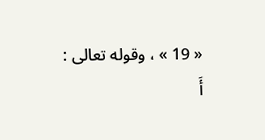« 19 » ، وقوله تعالى :
أَ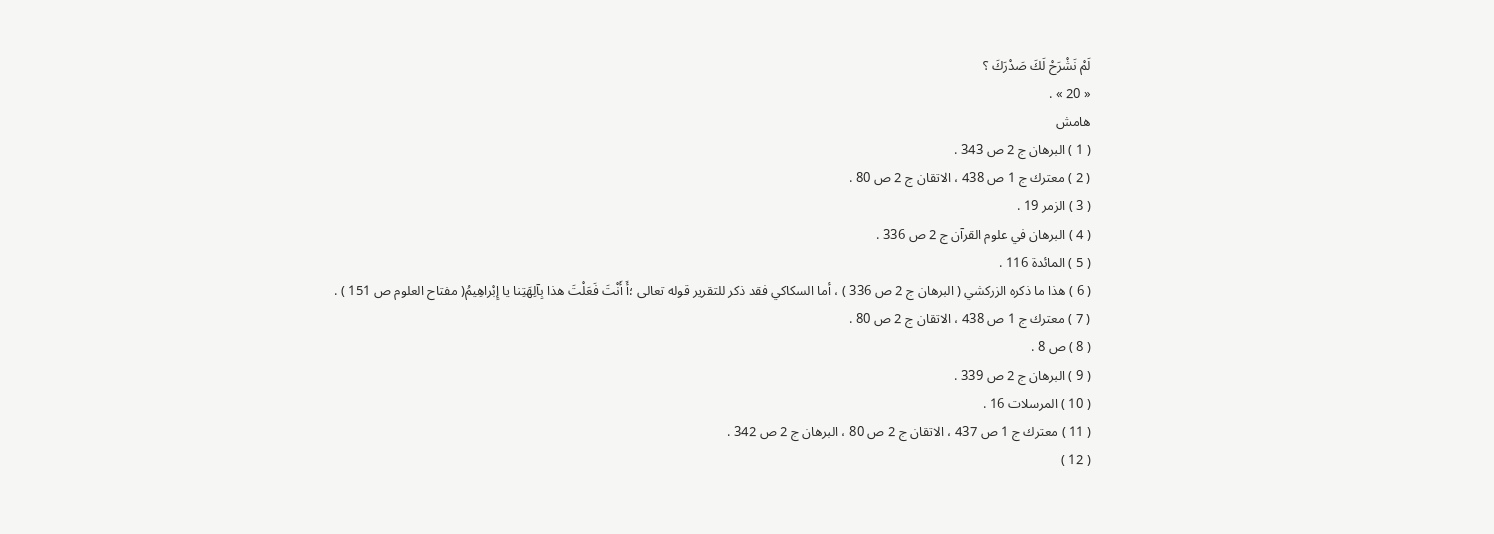لَمْ نَشْرَحْ لَكَ صَدْرَكَ ؟
« 20 » .
هامش
( 1 ) البرهان ج 2 ص 343 .
( 2 ) معترك ج 1 ص 438 ، الاتقان ج 2 ص 80 .
( 3 ) الزمر 19 .
( 4 ) البرهان في علوم القرآن ج 2 ص 336 .
( 5 ) المائدة 116 .
( 6 ) هذا ما ذكره الزركشي ( البرهان ج 2 ص 336 ) ، أما السكاكي فقد ذكر للتقرير قوله تعالى ؛أَ أَنْتَ فَعَلْتَ هذا بِآلِهَتِنا يا إِبْراهِيمُ( مفتاح العلوم ص 151 ) .
( 7 ) معترك ج 1 ص 438 ، الاتقان ج 2 ص 80 .
( 8 ) ص 8 .
( 9 ) البرهان ج 2 ص 339 .
( 10 ) المرسلات 16 .
( 11 ) معترك ج 1 ص 437 ، الاتقان ج 2 ص 80 ، البرهان ج 2 ص 342 .
( 12 )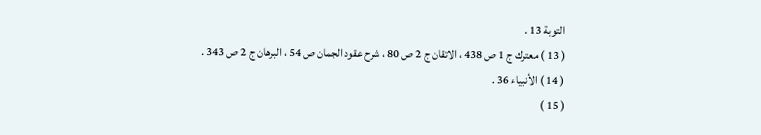التوبة 13 .
( 13 ) معترك ج 1 ص 438 ، الاتقان ج 2 ص 80 ، شرح عقود الجمان ص 54 ، البرهان ج 2 ص 343 .
( 14 ) الأنبياء 36 .
( 15 )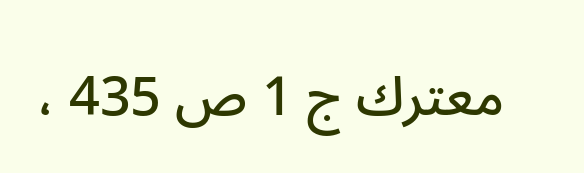معترك ج 1 ص 435 ،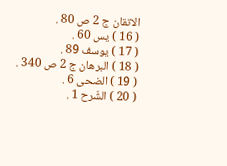الاتقان ج 2 ص 80 .
( 16 ) يس 60 .
( 17 ) يوسف 89 .
( 18 ) البرهان ج 2 ص 340 .
( 19 ) الضحى 6 .
( 20 ) الشّرح 1 .